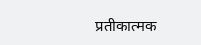प्रतीकात्मक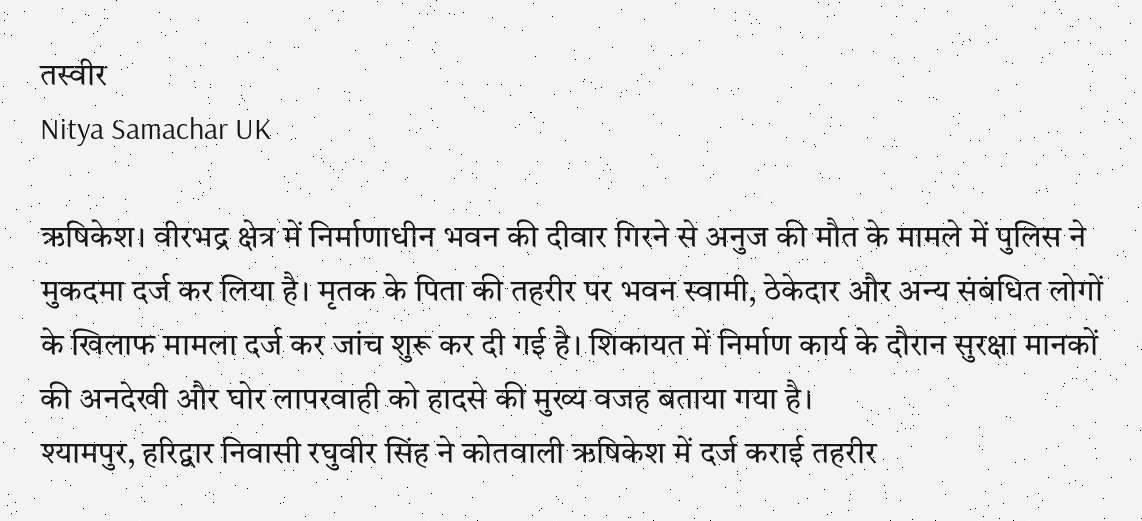तस्वीर
Nitya Samachar UK

ऋषिकेश। वीरभद्र क्षेत्र में निर्माणाधीन भवन की दीवार गिरने से अनुज की मौत के मामले में पुलिस ने मुकदमा दर्ज कर लिया है। मृतक के पिता की तहरीर पर भवन स्वामी, ठेकेदार और अन्य संबंधित लोगों के खिलाफ मामला दर्ज कर जांच शुरू कर दी गई है। शिकायत में निर्माण कार्य के दौरान सुरक्षा मानकों की अनदेखी और घोर लापरवाही को हादसे की मुख्य वजह बताया गया है।
श्यामपुर, हरिद्वार निवासी रघुवीर सिंह ने कोतवाली ऋषिकेश में दर्ज कराई तहरीर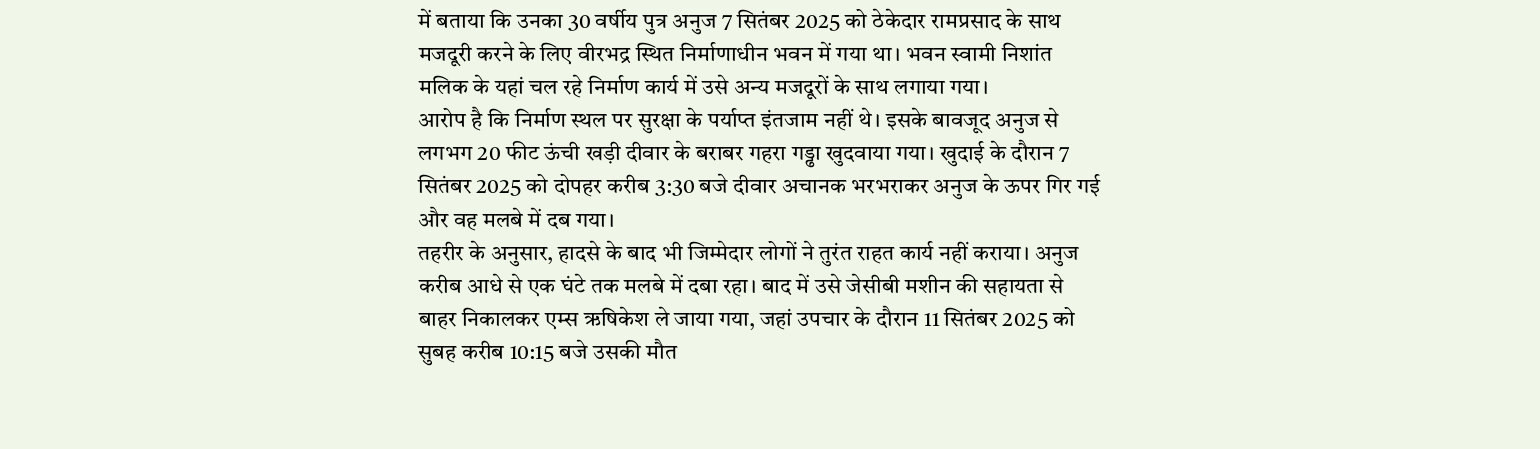में बताया कि उनका 30 वर्षीय पुत्र अनुज 7 सितंबर 2025 को ठेकेदार रामप्रसाद के साथ मजदूरी करने के लिए वीरभद्र स्थित निर्माणाधीन भवन में गया था। भवन स्वामी निशांत मलिक के यहां चल रहे निर्माण कार्य में उसे अन्य मजदूरों के साथ लगाया गया।
आरोप है कि निर्माण स्थल पर सुरक्षा के पर्याप्त इंतजाम नहीं थे। इसके बावजूद अनुज से लगभग 20 फीट ऊंची खड़ी दीवार के बराबर गहरा गड्ढा खुदवाया गया। खुदाई के दौरान 7 सितंबर 2025 को दोपहर करीब 3:30 बजे दीवार अचानक भरभराकर अनुज के ऊपर गिर गई और वह मलबे में दब गया।
तहरीर के अनुसार, हादसे के बाद भी जिम्मेदार लोगों ने तुरंत राहत कार्य नहीं कराया। अनुज करीब आधे से एक घंटे तक मलबे में दबा रहा। बाद में उसे जेसीबी मशीन की सहायता से बाहर निकालकर एम्स ऋषिकेश ले जाया गया, जहां उपचार के दौरान 11 सितंबर 2025 को सुबह करीब 10:15 बजे उसकी मौत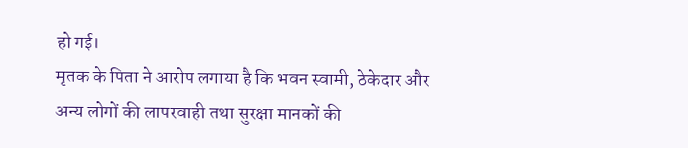हो गई।
मृतक के पिता ने आरोप लगाया है कि भवन स्वामी, ठेकेदार और अन्य लोगों की लापरवाही तथा सुरक्षा मानकों की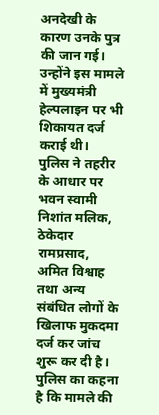अनदेखी के कारण उनके पुत्र की जान गई। उन्होंने इस मामले में मुख्यमंत्री हेल्पलाइन पर भी शिकायत दर्ज कराई थी।
पुलिस ने तहरीर के आधार पर भवन स्वामी निशांत मलिक, ठेकेदार रामप्रसाद, अमित विश्वाह तथा अन्य संबंधित लोगों के खिलाफ मुकदमा दर्ज कर जांच शुरू कर दी है। पुलिस का कहना है कि मामले की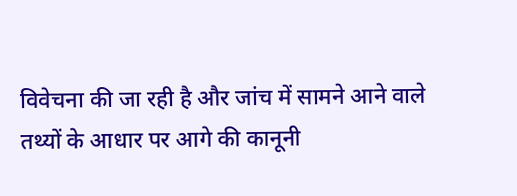विवेचना की जा रही है और जांच में सामने आने वाले तथ्यों के आधार पर आगे की कानूनी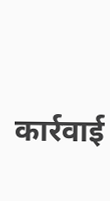कार्रवाई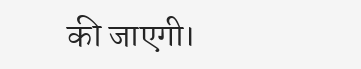की जाएगी।